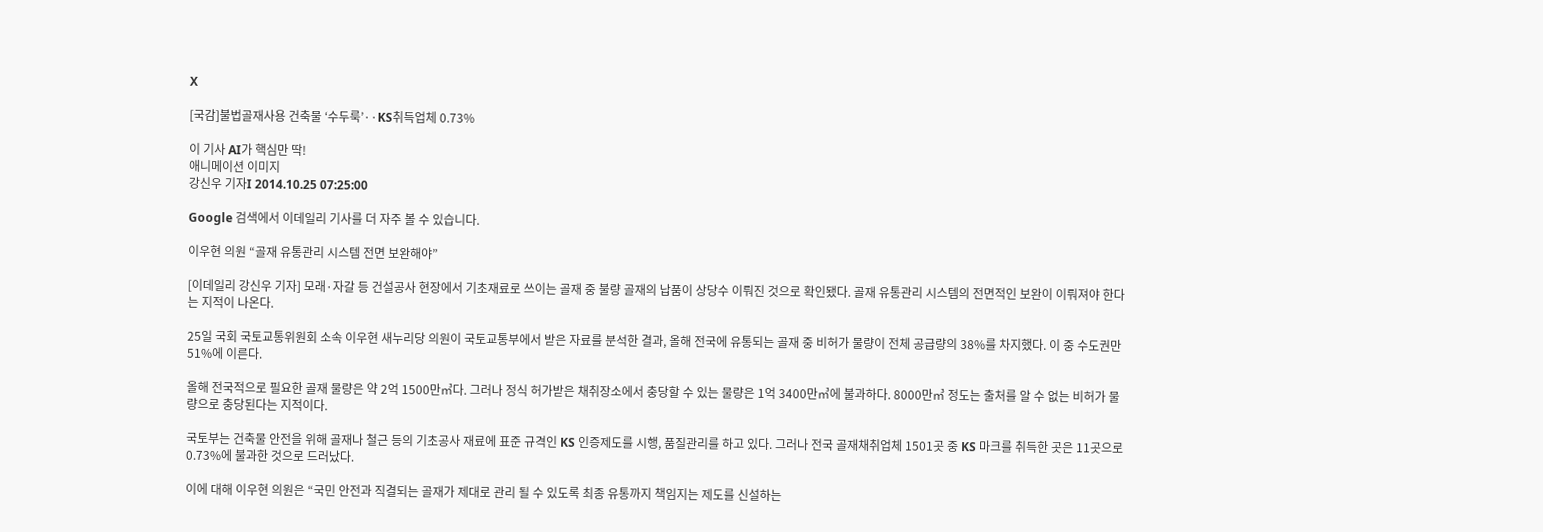X

[국감]불법골재사용 건축물 ‘수두룩’··KS취득업체 0.73%

이 기사 AI가 핵심만 딱!
애니메이션 이미지
강신우 기자I 2014.10.25 07:25:00

Google 검색에서 이데일리 기사를 더 자주 볼 수 있습니다.

이우현 의원 “골재 유통관리 시스템 전면 보완해야”

[이데일리 강신우 기자] 모래·자갈 등 건설공사 현장에서 기초재료로 쓰이는 골재 중 불량 골재의 납품이 상당수 이뤄진 것으로 확인됐다. 골재 유통관리 시스템의 전면적인 보완이 이뤄져야 한다는 지적이 나온다.

25일 국회 국토교통위원회 소속 이우현 새누리당 의원이 국토교통부에서 받은 자료를 분석한 결과, 올해 전국에 유통되는 골재 중 비허가 물량이 전체 공급량의 38%를 차지했다. 이 중 수도권만 51%에 이른다.

올해 전국적으로 필요한 골재 물량은 약 2억 1500만㎥다. 그러나 정식 허가받은 채취장소에서 충당할 수 있는 물량은 1억 3400만㎥에 불과하다. 8000만㎥ 정도는 출처를 알 수 없는 비허가 물량으로 충당된다는 지적이다.

국토부는 건축물 안전을 위해 골재나 철근 등의 기초공사 재료에 표준 규격인 KS 인증제도를 시행, 품질관리를 하고 있다. 그러나 전국 골재채취업체 1501곳 중 KS 마크를 취득한 곳은 11곳으로 0.73%에 불과한 것으로 드러났다.

이에 대해 이우현 의원은 “국민 안전과 직결되는 골재가 제대로 관리 될 수 있도록 최종 유통까지 책임지는 제도를 신설하는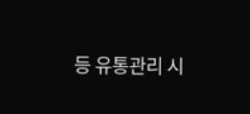등 유통관리 시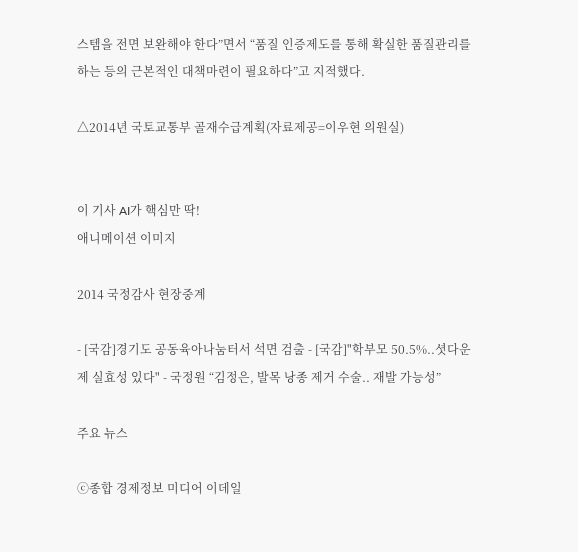스템을 전면 보완해야 한다”면서 “품질 인증제도를 통해 확실한 품질관리를 하는 등의 근본적인 대책마련이 필요하다”고 지적했다.

△2014년 국토교통부 골재수급계획(자료제공=이우현 의원실)


이 기사 AI가 핵심만 딱!
애니메이션 이미지

2014 국정감사 현장중계

- [국감]경기도 공동육아나눔터서 석면 검출 - [국감]"학부모 50.5%..셧다운제 실효성 있다" - 국정원 “김정은, 발목 낭종 제거 수술.. 재발 가능성”

주요 뉴스

ⓒ종합 경제정보 미디어 이데일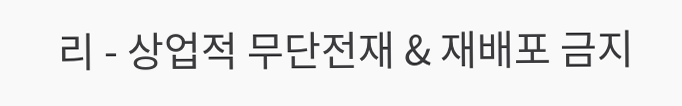리 - 상업적 무단전재 & 재배포 금지